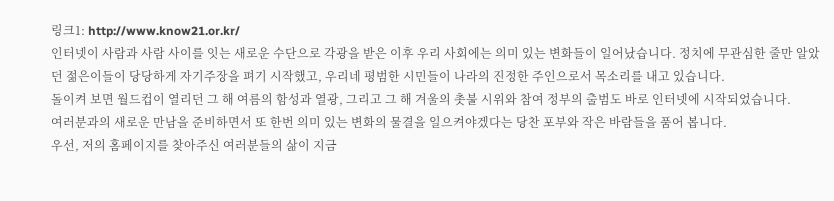링크1: http://www.know21.or.kr/
인터넷이 사람과 사람 사이를 잇는 새로운 수단으로 각광을 받은 이후 우리 사회에는 의미 있는 변화들이 일어났습니다. 정치에 무관심한 줄만 알았던 젊은이들이 당당하게 자기주장을 펴기 시작했고, 우리네 평범한 시민들이 나라의 진정한 주인으로서 목소리를 내고 있습니다.
돌이켜 보면 월드컵이 열리던 그 해 여름의 함성과 열광, 그리고 그 해 겨울의 촛불 시위와 참여 정부의 출범도 바로 인터넷에 시작되었습니다.
여러분과의 새로운 만남을 준비하면서 또 한번 의미 있는 변화의 물결을 일으켜야겠다는 당찬 포부와 작은 바람들을 품어 봅니다.
우선, 저의 홈페이지를 찾아주신 여러분들의 삶이 지금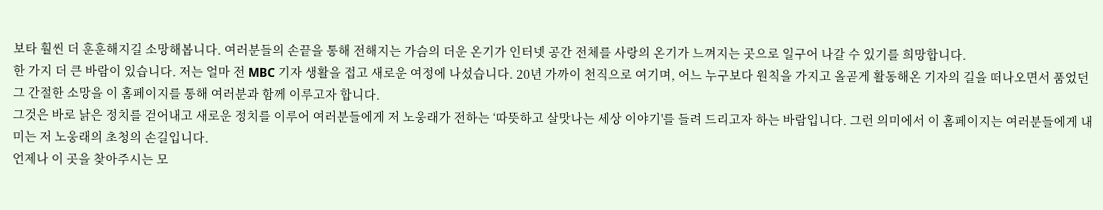보타 훨씬 더 훈훈해지길 소망해봅니다. 여러분들의 손끝을 통해 전해지는 가슴의 더운 온기가 인터넷 공간 전체를 사랑의 온기가 느껴지는 곳으로 일구어 나갈 수 있기를 희망합니다.
한 가지 더 큰 바람이 있습니다. 저는 얼마 전 MBC 기자 생활을 접고 새로운 여정에 나섰습니다. 20년 가까이 천직으로 여기며, 어느 누구보다 원칙을 가지고 올곧게 활동해온 기자의 길을 떠나오면서 품었던 그 간절한 소망을 이 홈페이지를 통해 여러분과 함께 이루고자 합니다.
그것은 바로 낡은 정치를 걷어내고 새로운 정치를 이루어 여러분들에게 저 노웅래가 전하는 ‘따뜻하고 살맛나는 세상 이야기'를 들려 드리고자 하는 바람입니다. 그런 의미에서 이 홈페이지는 여러분들에게 내미는 저 노웅래의 초청의 손길입니다.
언제나 이 곳을 찾아주시는 모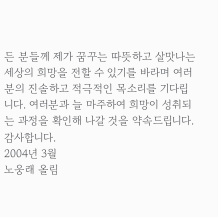든 분들께 제가 꿈꾸는 따뜻하고 살맛나는 세상의 희망을 전할 수 있기를 바라며 여러분의 진솔하고 적극적인 목소리를 기다립니다. 여러분과 늘 마주하여 희망이 성취되는 과정을 확인해 나갈 것을 약속드립니다.
감사합니다.
2004년 3월
노웅래 올림